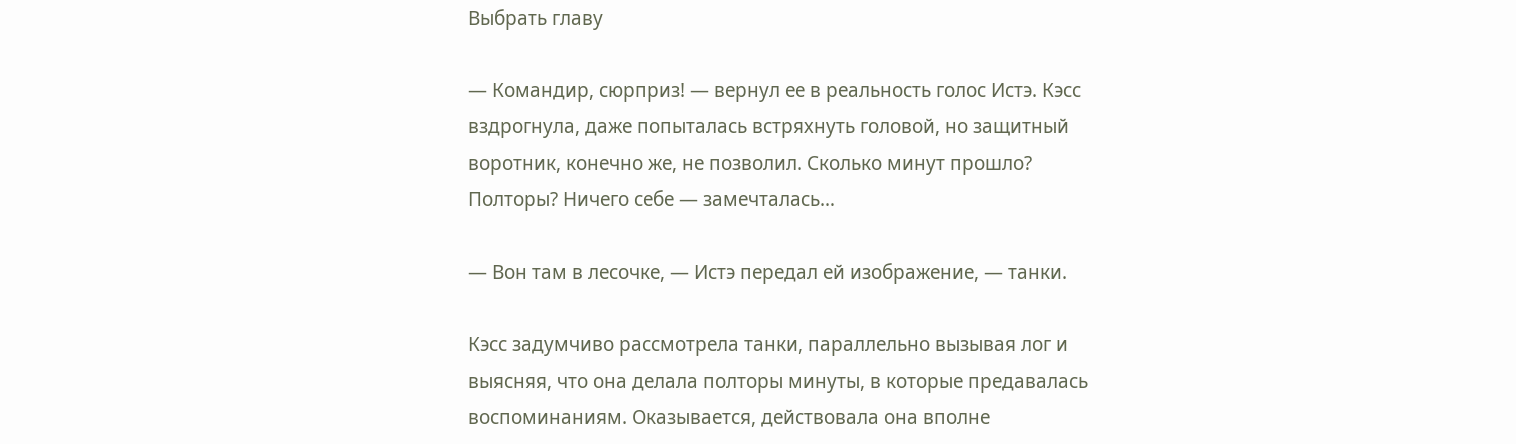Выбрать главу

— Командир, сюрприз! — вернул ее в реальность голос Истэ. Кэсс вздрогнула, даже попыталась встряхнуть головой, но защитный воротник, конечно же, не позволил. Сколько минут прошло? Полторы? Ничего себе — замечталась…

— Вон там в лесочке, — Истэ передал ей изображение, — танки.

Кэсс задумчиво рассмотрела танки, параллельно вызывая лог и выясняя, что она делала полторы минуты, в которые предавалась воспоминаниям. Оказывается, действовала она вполне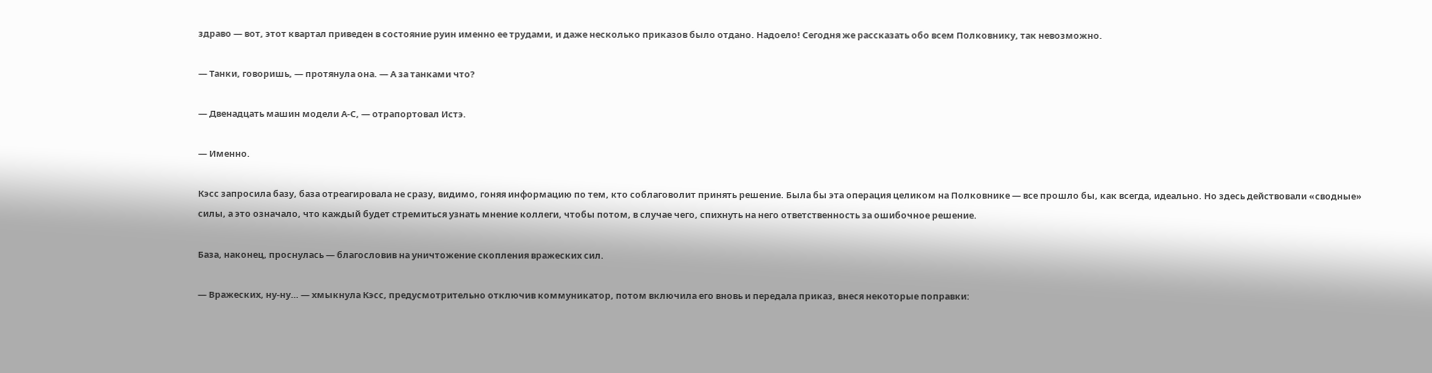здраво — вот, этот квартал приведен в состояние руин именно ее трудами, и даже несколько приказов было отдано. Надоело! Сегодня же рассказать обо всем Полковнику, так невозможно.

— Танки, говоришь, — протянула она. — А за танками что?

— Двенадцать машин модели А-С, — отрапортовал Истэ.

— Именно.

Кэсс запросила базу, база отреагировала не сразу, видимо, гоняя информацию по тем, кто соблаговолит принять решение. Была бы эта операция целиком на Полковнике — все прошло бы, как всегда, идеально. Но здесь действовали «сводные» силы, а это означало, что каждый будет стремиться узнать мнение коллеги, чтобы потом, в случае чего, спихнуть на него ответственность за ошибочное решение.

База, наконец, проснулась — благословив на уничтожение скопления вражеских сил.

— Вражеских, ну-ну… — хмыкнула Кэсс, предусмотрительно отключив коммуникатор, потом включила его вновь и передала приказ, внеся некоторые поправки: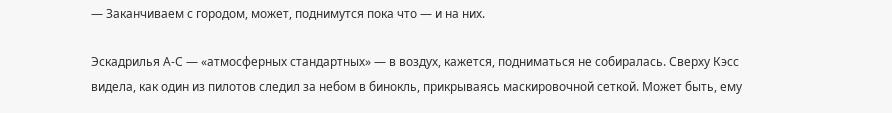— Заканчиваем с городом, может, поднимутся пока что — и на них.

Эскадрилья А-С — «атмосферных стандартных» — в воздух, кажется, подниматься не собиралась. Сверху Кэсс видела, как один из пилотов следил за небом в бинокль, прикрываясь маскировочной сеткой. Может быть, ему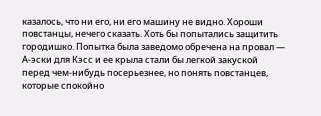казалось, что ни его, ни его машину не видно. Хороши повстанцы, нечего сказать. Хоть бы попытались защитить городишко. Попытка была заведомо обречена на провал — А-эски для Кэсс и ее крыла стали бы легкой закуской перед чем-нибудь посерьезнее, но понять повстанцев, которые спокойно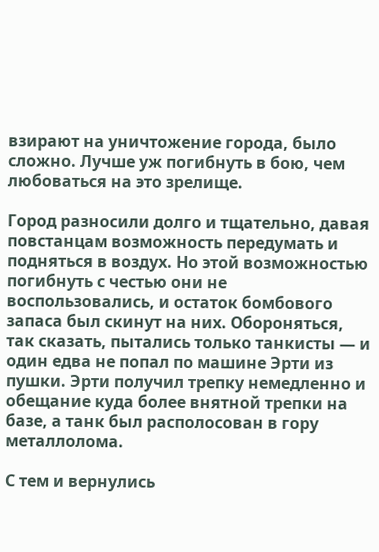взирают на уничтожение города, было сложно. Лучше уж погибнуть в бою, чем любоваться на это зрелище.

Город разносили долго и тщательно, давая повстанцам возможность передумать и подняться в воздух. Но этой возможностью погибнуть с честью они не воспользовались, и остаток бомбового запаса был скинут на них. Обороняться, так сказать, пытались только танкисты — и один едва не попал по машине Эрти из пушки. Эрти получил трепку немедленно и обещание куда более внятной трепки на базе, а танк был располосован в гору металлолома.

С тем и вернулись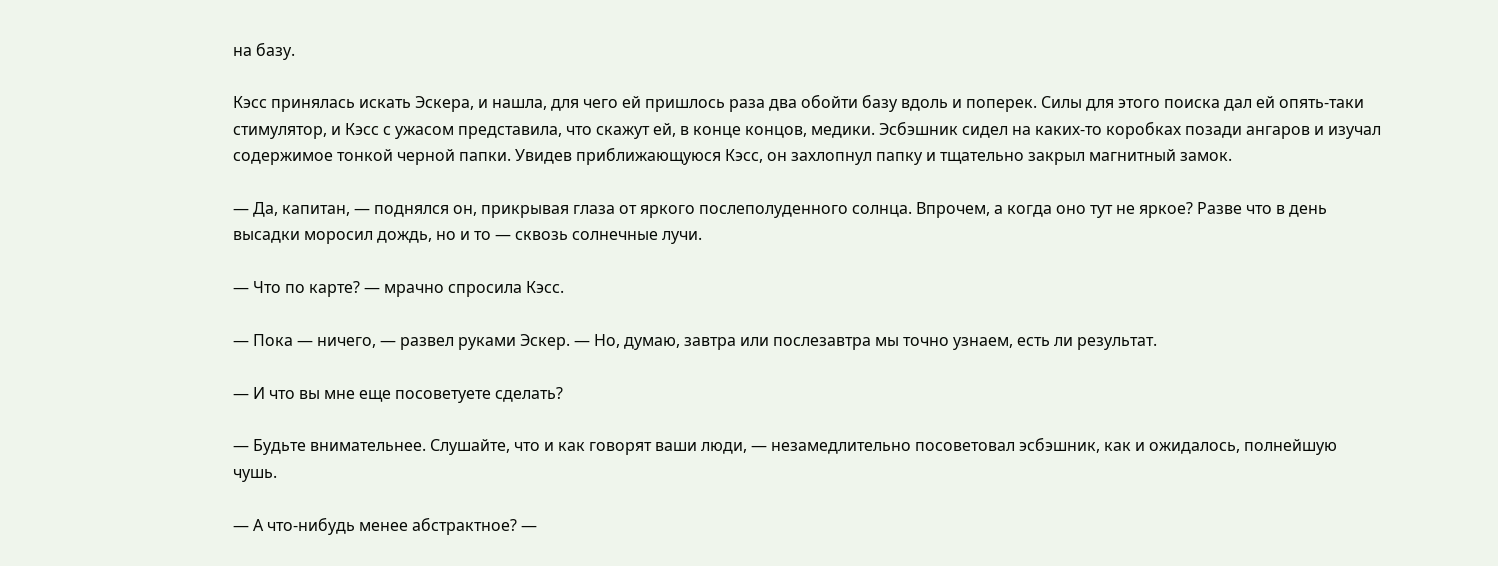на базу.

Кэсс принялась искать Эскера, и нашла, для чего ей пришлось раза два обойти базу вдоль и поперек. Силы для этого поиска дал ей опять-таки стимулятор, и Кэсс с ужасом представила, что скажут ей, в конце концов, медики. Эсбэшник сидел на каких-то коробках позади ангаров и изучал содержимое тонкой черной папки. Увидев приближающуюся Кэсс, он захлопнул папку и тщательно закрыл магнитный замок.

— Да, капитан, — поднялся он, прикрывая глаза от яркого послеполуденного солнца. Впрочем, а когда оно тут не яркое? Разве что в день высадки моросил дождь, но и то — сквозь солнечные лучи.

— Что по карте? — мрачно спросила Кэсс.

— Пока — ничего, — развел руками Эскер. — Но, думаю, завтра или послезавтра мы точно узнаем, есть ли результат.

— И что вы мне еще посоветуете сделать?

— Будьте внимательнее. Слушайте, что и как говорят ваши люди, — незамедлительно посоветовал эсбэшник, как и ожидалось, полнейшую чушь.

— А что-нибудь менее абстрактное? —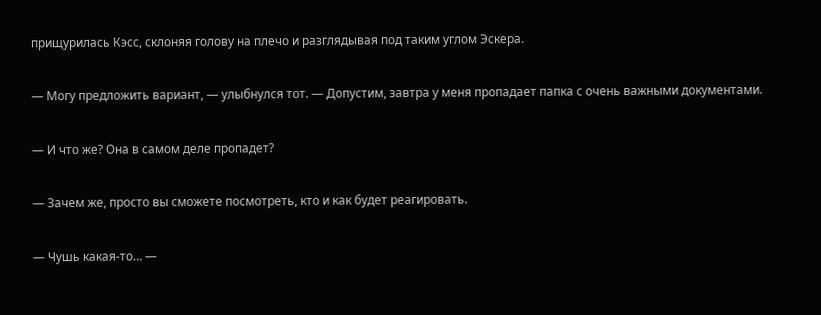прищурилась Кэсс, склоняя голову на плечо и разглядывая под таким углом Эскера.

— Могу предложить вариант, — улыбнулся тот. — Допустим, завтра у меня пропадает папка с очень важными документами.

— И что же? Она в самом деле пропадет?

— Зачем же, просто вы сможете посмотреть, кто и как будет реагировать.

— Чушь какая-то… —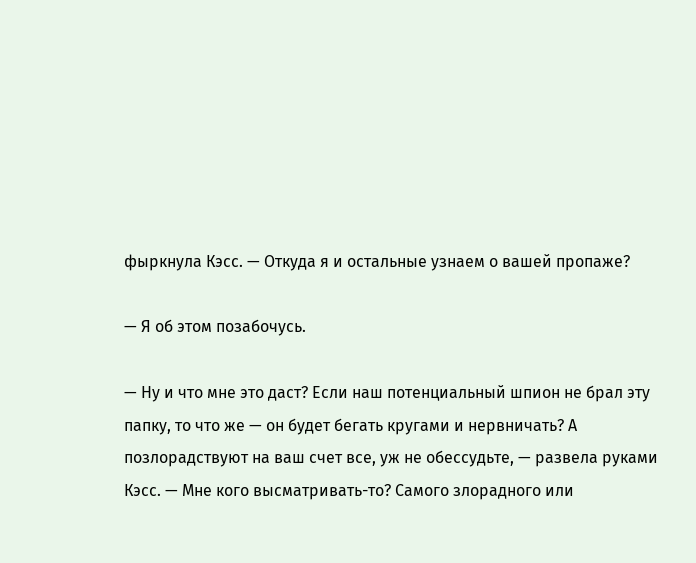фыркнула Кэсс. — Откуда я и остальные узнаем о вашей пропаже?

— Я об этом позабочусь.

— Ну и что мне это даст? Если наш потенциальный шпион не брал эту папку, то что же — он будет бегать кругами и нервничать? А позлорадствуют на ваш счет все, уж не обессудьте, — развела руками Кэсс. — Мне кого высматривать-то? Самого злорадного или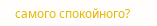самого спокойного?